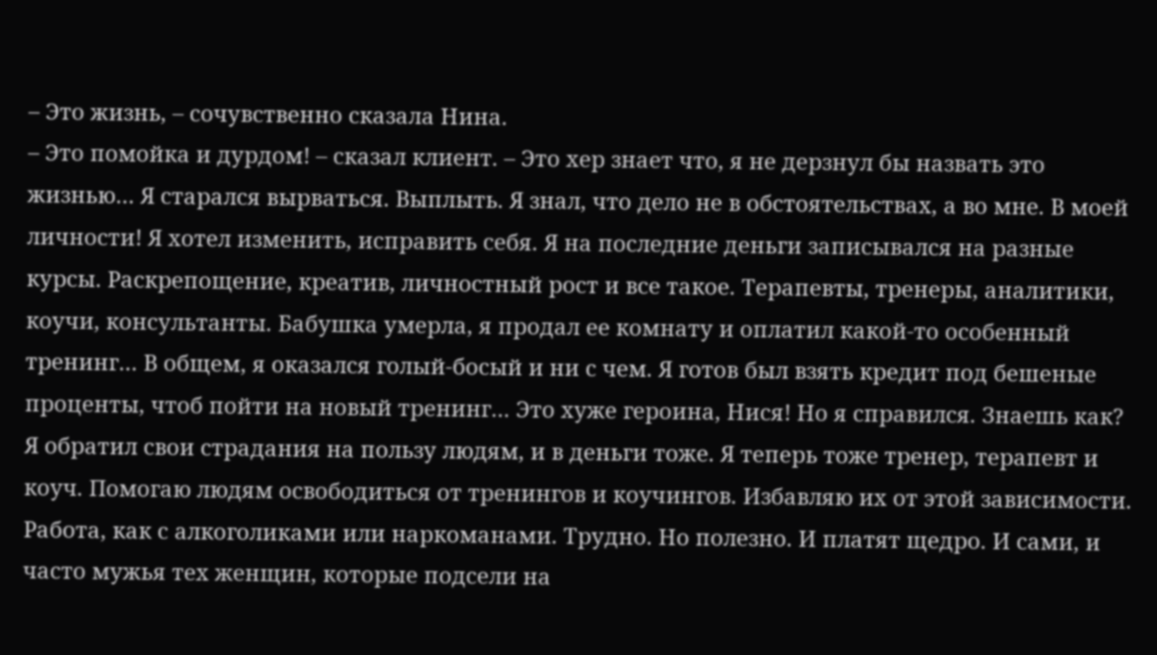– Это жизнь, – сочувственно сказала Нина.
– Это помойка и дурдом! – сказал клиент. – Это хер знает что, я не дерзнул бы назвать это жизнью… Я старался вырваться. Выплыть. Я знал, что дело не в обстоятельствах, а во мне. В моей личности! Я хотел изменить, исправить себя. Я на последние деньги записывался на разные курсы. Раскрепощение, креатив, личностный рост и все такое. Терапевты, тренеры, аналитики, коучи, консультанты. Бабушка умерла, я продал ее комнату и оплатил какой-то особенный тренинг… В общем, я оказался голый-босый и ни с чем. Я готов был взять кредит под бешеные проценты, чтоб пойти на новый тренинг… Это хуже героина, Нися! Но я справился. Знаешь как? Я обратил свои страдания на пользу людям, и в деньги тоже. Я теперь тоже тренер, терапевт и коуч. Помогаю людям освободиться от тренингов и коучингов. Избавляю их от этой зависимости. Работа, как с алкоголиками или наркоманами. Трудно. Но полезно. И платят щедро. И сами, и часто мужья тех женщин, которые подсели на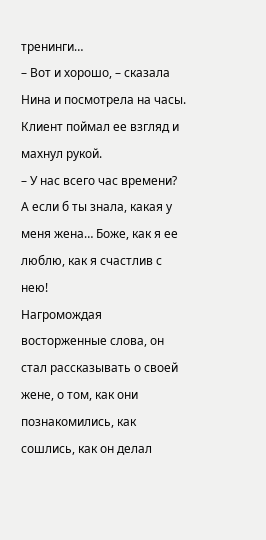тренинги…
– Вот и хорошо, – сказала Нина и посмотрела на часы.
Клиент поймал ее взгляд и махнул рукой.
– У нас всего час времени? А если б ты знала, какая у меня жена… Боже, как я ее люблю, как я счастлив с нею!
Нагромождая восторженные слова, он стал рассказывать о своей жене, о том, как они познакомились, как сошлись, как он делал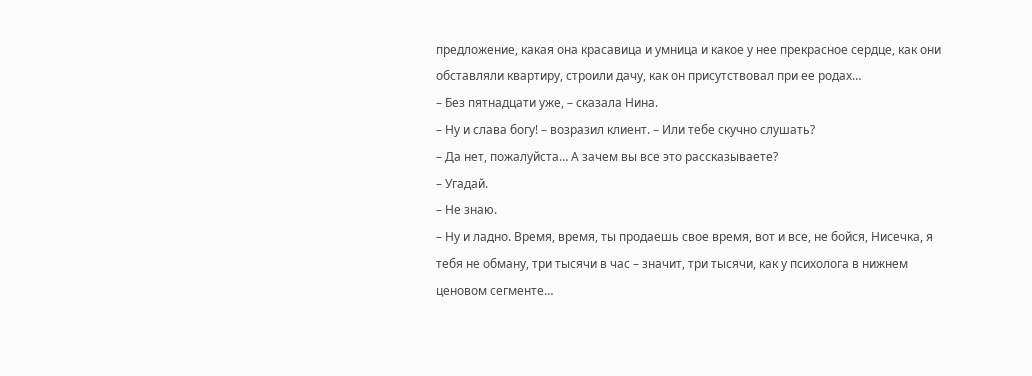предложение, какая она красавица и умница и какое у нее прекрасное сердце, как они обставляли квартиру, строили дачу, как он присутствовал при ее родах…
– Без пятнадцати уже, – сказала Нина.
– Ну и слава богу! – возразил клиент. – Или тебе скучно слушать?
– Да нет, пожалуйста… А зачем вы все это рассказываете?
– Угадай.
– Не знаю.
– Ну и ладно. Время, время, ты продаешь свое время, вот и все, не бойся, Нисечка, я тебя не обману, три тысячи в час – значит, три тысячи, как у психолога в нижнем ценовом сегменте…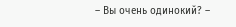– Вы очень одинокий? –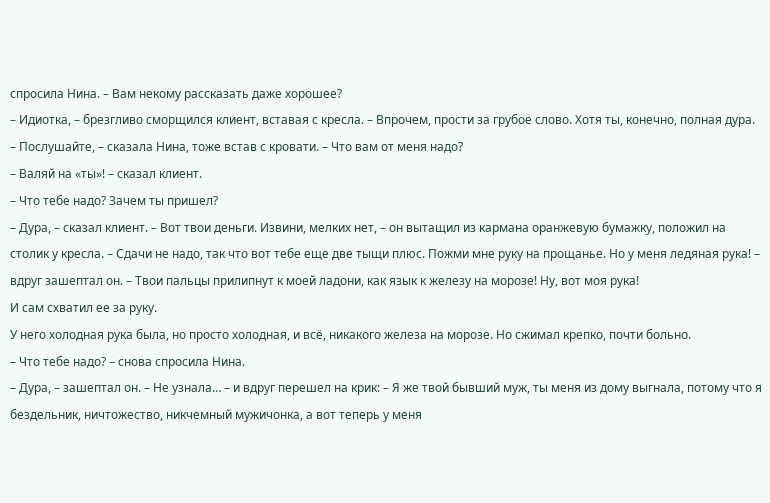спросила Нина. – Вам некому рассказать даже хорошее?
– Идиотка, – брезгливо сморщился клиент, вставая с кресла. – Впрочем, прости за грубое слово. Хотя ты, конечно, полная дура.
– Послушайте, – сказала Нина, тоже встав с кровати. – Что вам от меня надо?
– Валяй на «ты»! – сказал клиент.
– Что тебе надо? Зачем ты пришел?
– Дура, – сказал клиент. – Вот твои деньги. Извини, мелких нет, – он вытащил из кармана оранжевую бумажку, положил на столик у кресла. – Сдачи не надо, так что вот тебе еще две тыщи плюс. Пожми мне руку на прощанье. Но у меня ледяная рука! – вдруг зашептал он. – Твои пальцы прилипнут к моей ладони, как язык к железу на морозе! Ну, вот моя рука!
И сам схватил ее за руку.
У него холодная рука была, но просто холодная, и всё, никакого железа на морозе. Но сжимал крепко, почти больно.
– Что тебе надо? – снова спросила Нина.
– Дура, – зашептал он. – Не узнала… – и вдруг перешел на крик: – Я же твой бывший муж, ты меня из дому выгнала, потому что я бездельник, ничтожество, никчемный мужичонка, а вот теперь у меня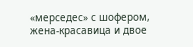«мерседес» с шофером, жена-красавица и двое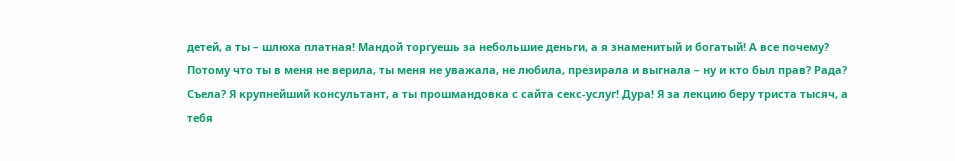детей, а ты – шлюха платная! Мандой торгуешь за небольшие деньги, а я знаменитый и богатый! А все почему? Потому что ты в меня не верила, ты меня не уважала, не любила, презирала и выгнала – ну и кто был прав? Рада? Съела? Я крупнейший консультант, а ты прошмандовка с сайта секс-услуг! Дура! Я за лекцию беру триста тысяч, а тебя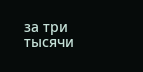за три тысячи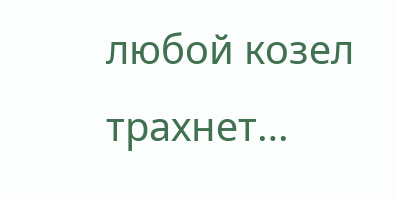любой козел трахнет…